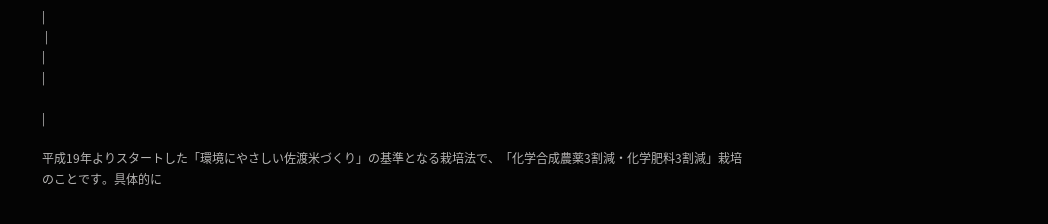|
 |
|
|

|

平成19年よりスタートした「環境にやさしい佐渡米づくり」の基準となる栽培法で、「化学合成農薬3割減・化学肥料3割減」栽培のことです。具体的に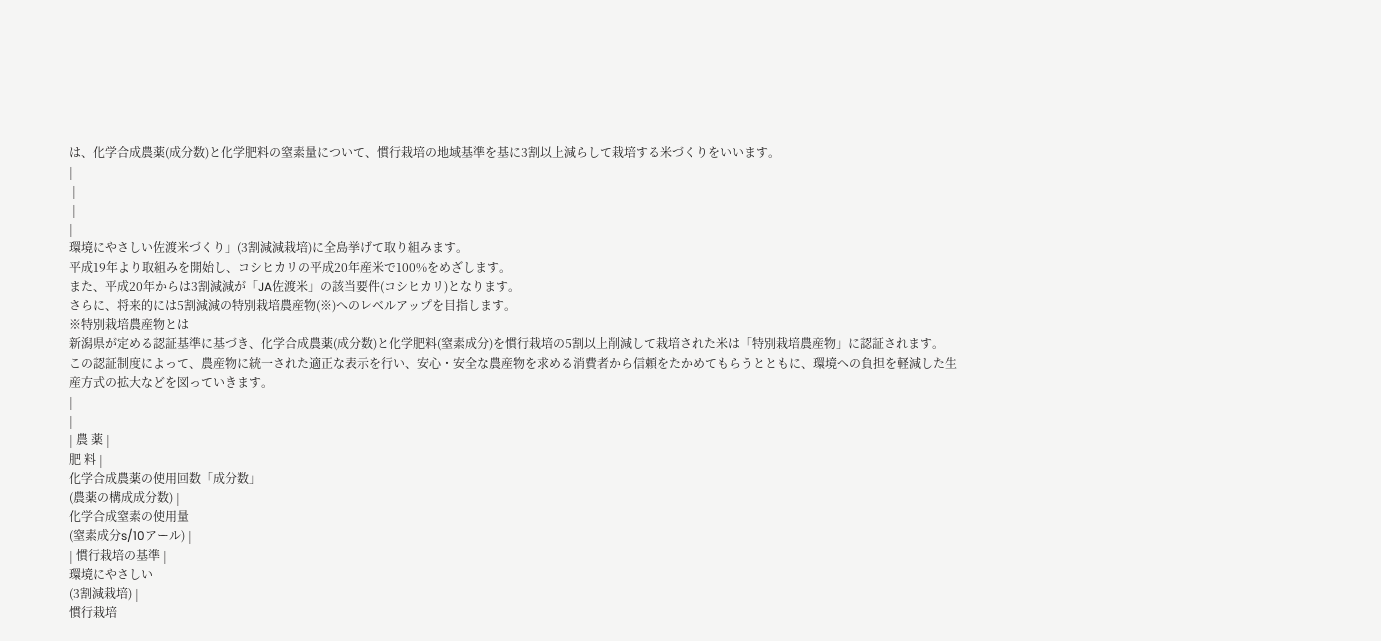は、化学合成農薬(成分数)と化学肥料の窒素量について、慣行栽培の地域基準を基に3割以上減らして栽培する米づくりをいいます。
|
 |
 |
|
環境にやさしい佐渡米づくり」(3割減減栽培)に全島挙げて取り組みます。
平成19年より取組みを開始し、コシヒカリの平成20年産米で100%をめざします。
また、平成20年からは3割減減が「JA佐渡米」の該当要件(コシヒカリ)となります。
さらに、将来的には5割減減の特別栽培農産物(※)へのレベルアップを目指します。
※特別栽培農産物とは
新潟県が定める認証基準に基づき、化学合成農薬(成分数)と化学肥料(窒素成分)を慣行栽培の5割以上削減して栽培された米は「特別栽培農産物」に認証されます。
この認証制度によって、農産物に統一された適正な表示を行い、安心・安全な農産物を求める消費者から信頼をたかめてもらうとともに、環境への負担を軽減した生産方式の拡大などを図っていきます。
|
|
| 農 薬 |
肥 料 |
化学合成農薬の使用回数「成分数」
(農薬の構成成分数) |
化学合成窒素の使用量
(窒素成分s/10アール) |
| 慣行栽培の基準 |
環境にやさしい
(3割減栽培) |
慣行栽培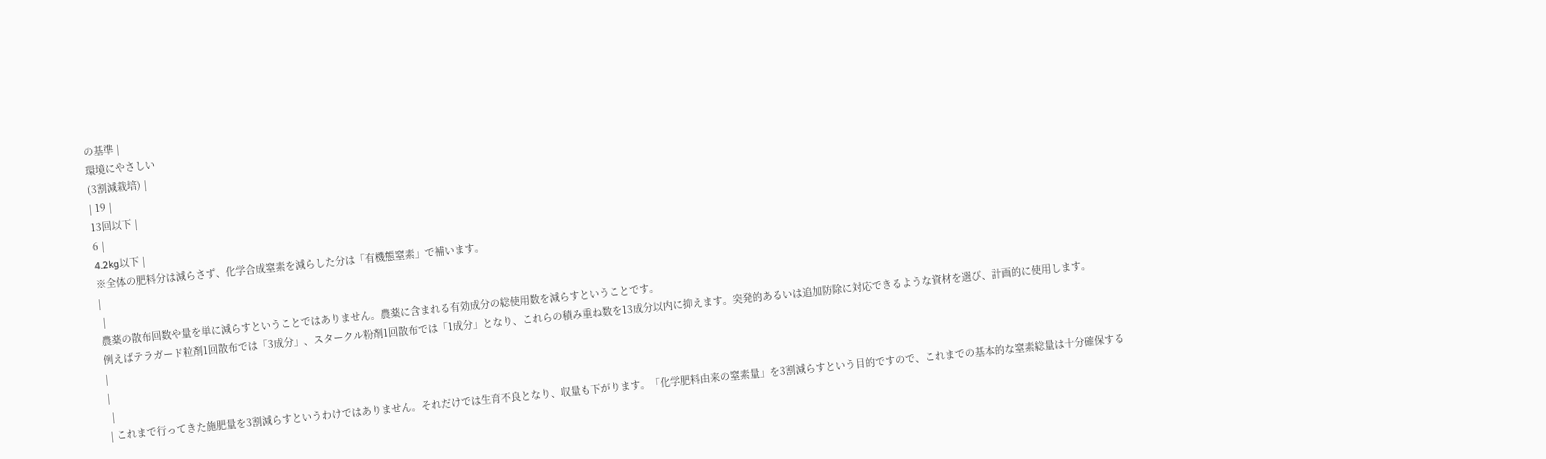の基準 |
環境にやさしい
(3割減栽培) |
| 19 |
13回以下 |
6 |
4.2kg以下 |
※全体の肥料分は減らさず、化学合成窒素を減らした分は「有機態窒素」で補います。
|
 |
農薬の散布回数や量を単に減らすということではありません。農薬に含まれる有効成分の総使用数を減らすということです。
例えばテラガード粒剤1回散布では「3成分」、スタークル粉剤1回散布では「1成分」となり、これらの積み重ね数を13成分以内に抑えます。突発的あるいは追加防除に対応できるような資材を選び、計画的に使用します。
|
|
 |
| これまで行ってきた施肥量を3割減らすというわけではありません。それだけでは生育不良となり、収量も下がります。「化学肥料由来の窒素量」を3割減らすという目的ですので、これまでの基本的な窒素総量は十分確保する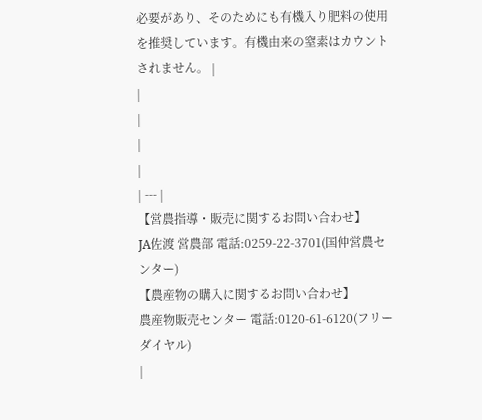必要があり、そのためにも有機入り肥料の使用を推奨しています。有機由来の窒素はカウントされません。 |
|
|
|
|
| --- |
【営農指導・販売に関するお問い合わせ】
JA佐渡 営農部 電話:0259-22-3701(国仲営農センター)
【農産物の購入に関するお問い合わせ】
農産物販売センター 電話:0120-61-6120(フリーダイヤル)
|